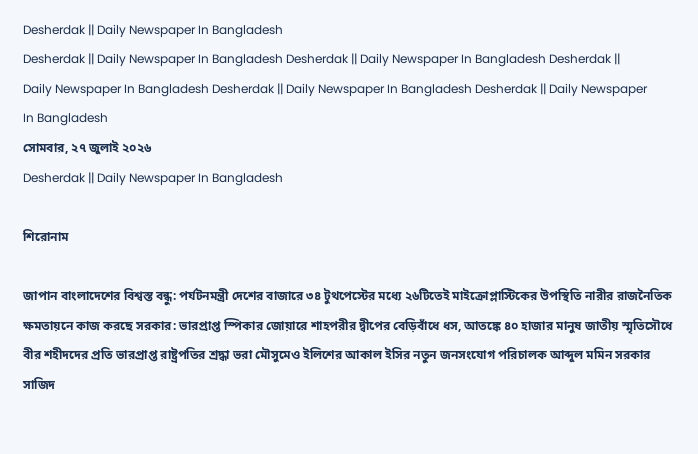Desherdak || Daily Newspaper In Bangladesh
Desherdak || Daily Newspaper In Bangladesh Desherdak || Daily Newspaper In Bangladesh Desherdak || Daily Newspaper In Bangladesh Desherdak || Daily Newspaper In Bangladesh Desherdak || Daily Newspaper In Bangladesh
সোমবার, ২৭ জুলাই ২০২৬
Desherdak || Daily Newspaper In Bangladesh

শিরোনাম

জাপান বাংলাদেশের বিশ্বস্ত বন্ধু: পর্যটনমন্ত্রী দেশের বাজারে ৩৪ টুথপেস্টের মধ্যে ২৬টিতেই মাইক্রোপ্লাস্টিকের উপস্থিতি নারীর রাজনৈতিক ক্ষমতায়নে কাজ করছে সরকার: ভারপ্রাপ্ত স্পিকার জোয়ারে শাহপরীর দ্বীপের বেড়িবাঁধে ধস, আতঙ্কে ৪০ হাজার মানুষ জাতীয় স্মৃতিসৌধে বীর শহীদদের প্রতি ভারপ্রাপ্ত রাষ্ট্রপতির শ্রদ্ধা ভরা মৌসুমেও ইলিশের আকাল ইসির নতুন জনসংযোগ পরিচালক আব্দুল মমিন সরকার সাজিদ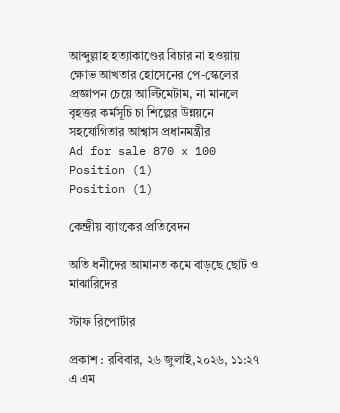আব্দুল্লাহ হত্যাকাণ্ডের বিচার না হওয়ায় ক্ষোভ আখতার হোসেনের পে-স্কেলের প্রজ্ঞাপন চেয়ে আল্টিমেটাম, না মানলে বৃহত্তর কর্মসূচি চা শিল্পের উন্নয়নে সহযোগিতার আশ্বাস প্রধানমন্ত্রীর
Ad for sale 870 x 100 Position (1)
Position (1)

কেন্দ্রীয় ব্যাংকের প্রতিবেদন

অতি ধনীদের আমানত কমে বাড়ছে ছোট ও মাঝারিদের

স্টাফ রিপোর্টার

প্রকাশ : রবিবার, ২৬ জুলাই,২০২৬, ১১:২৭ এ এম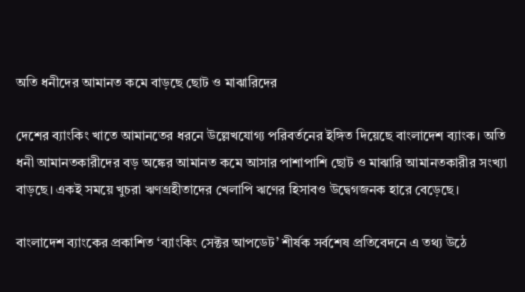অতি ধনীদের আমানত কমে বাড়ছে ছোট ও মাঝারিদের

দেশের ব্যাংকিং খাতে আমানতের ধরনে উল্লেখযোগ্য পরিবর্তনের ইঙ্গিত দিয়েছে বাংলাদেশ ব্যাংক। অতি ধনী আমানতকারীদের বড় অঙ্কের আমানত কমে আসার পাশাপাশি ছোট ও মাঝারি আমানতকারীর সংখ্যা বাড়ছে। একই সময়ে খুচরা ঋণগ্রহীতাদের খেলাপি ঋণের হিসাবও উদ্বেগজনক হারে বেড়েছে।

বাংলাদেশ ব্যাংকের প্রকাশিত ‘ব্যাংকিং সেক্টর আপডেট’ শীর্ষক সর্বশেষ প্রতিবেদনে এ তথ্য উঠে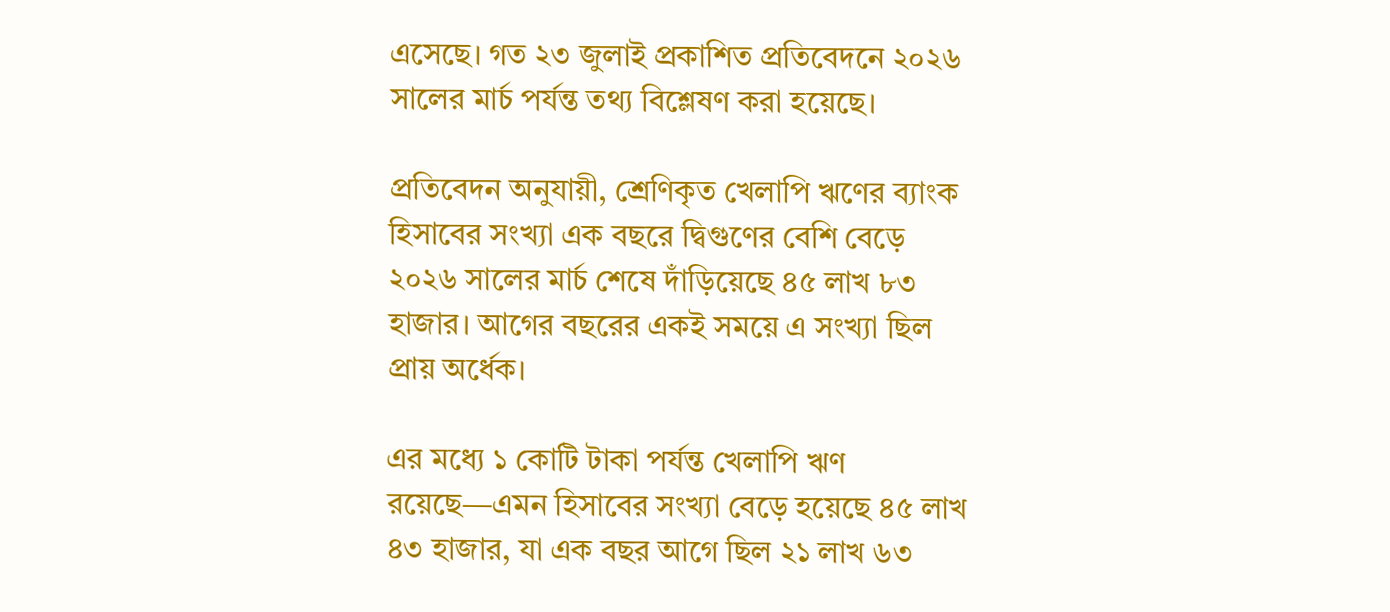এসেছে। গত ২৩ জুলাই প্রকাশিত প্রতিবেদনে ২০২৬ সালের মার্চ পর্যন্ত তথ্য বিশ্লেষণ করা হয়েছে।

প্রতিবেদন অনুযায়ী, শ্রেণিকৃত খেলাপি ঋণের ব্যাংক হিসাবের সংখ্যা এক বছরে দ্বিগুণের বেশি বেড়ে ২০২৬ সালের মার্চ শেষে দাঁড়িয়েছে ৪৫ লাখ ৮৩ হাজার। আগের বছরের একই সময়ে এ সংখ্যা ছিল প্রায় অর্ধেক।

এর মধ্যে ১ কোটি টাকা পর্যন্ত খেলাপি ঋণ রয়েছে—এমন হিসাবের সংখ্যা বেড়ে হয়েছে ৪৫ লাখ ৪৩ হাজার, যা এক বছর আগে ছিল ২১ লাখ ৬৩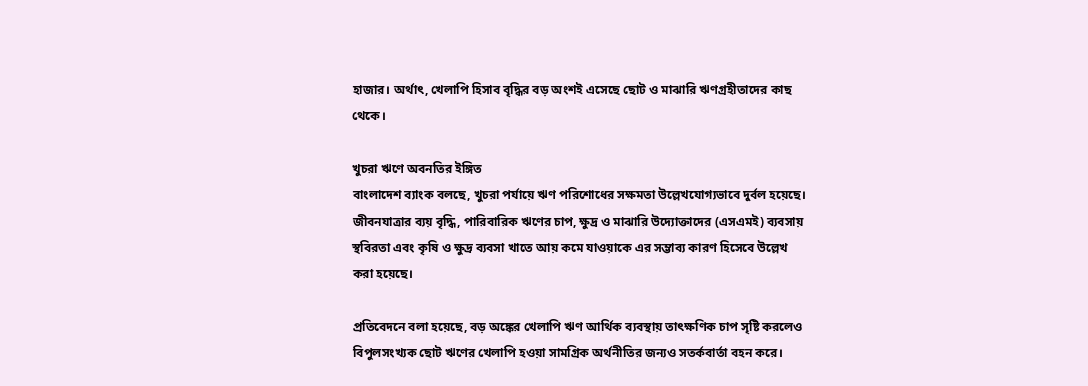হাজার। অর্থাৎ, খেলাপি হিসাব বৃদ্ধির বড় অংশই এসেছে ছোট ও মাঝারি ঋণগ্রহীতাদের কাছ থেকে।

খুচরা ঋণে অবনতির ইঙ্গিত
বাংলাদেশ ব্যাংক বলছে, খুচরা পর্যায়ে ঋণ পরিশোধের সক্ষমতা উল্লেখযোগ্যভাবে দুর্বল হয়েছে। জীবনযাত্রার ব্যয় বৃদ্ধি, পারিবারিক ঋণের চাপ, ক্ষুদ্র ও মাঝারি উদ্যোক্তাদের (এসএমই) ব্যবসায় স্থবিরতা এবং কৃষি ও ক্ষুদ্র ব্যবসা খাতে আয় কমে যাওয়াকে এর সম্ভাব্য কারণ হিসেবে উল্লেখ করা হয়েছে।

প্রতিবেদনে বলা হয়েছে, বড় অঙ্কের খেলাপি ঋণ আর্থিক ব্যবস্থায় তাৎক্ষণিক চাপ সৃষ্টি করলেও বিপুলসংখ্যক ছোট ঋণের খেলাপি হওয়া সামগ্রিক অর্থনীতির জন্যও সতর্কবার্তা বহন করে।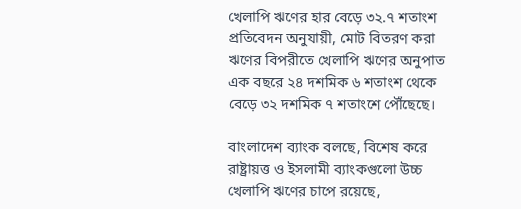খেলাপি ঋণের হার বেড়ে ৩২.৭ শতাংশ
প্রতিবেদন অনুযায়ী, মোট বিতরণ করা ঋণের বিপরীতে খেলাপি ঋণের অনুপাত এক বছরে ২৪ দশমিক ৬ শতাংশ থেকে বেড়ে ৩২ দশমিক ৭ শতাংশে পৌঁছেছে।

বাংলাদেশ ব্যাংক বলছে, বিশেষ করে রাষ্ট্রায়ত্ত ও ইসলামী ব্যাংকগুলো উচ্চ খেলাপি ঋণের চাপে রয়েছে,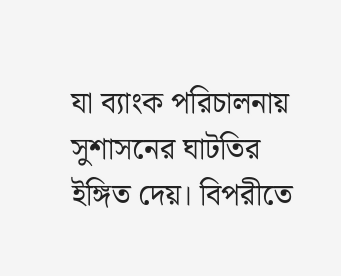যা ব্যাংক পরিচালনায় সুশাসনের ঘাটতির ইঙ্গিত দেয়। বিপরীতে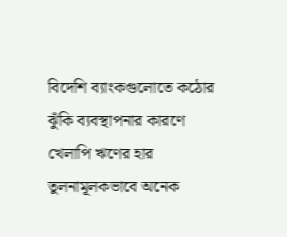বিদেশি ব্যাংকগুলোতে কঠোর ঝুঁকি ব্যবস্থাপনার কারণে খেলাপি ঋণের হার তুলনামূলকভাবে অনেক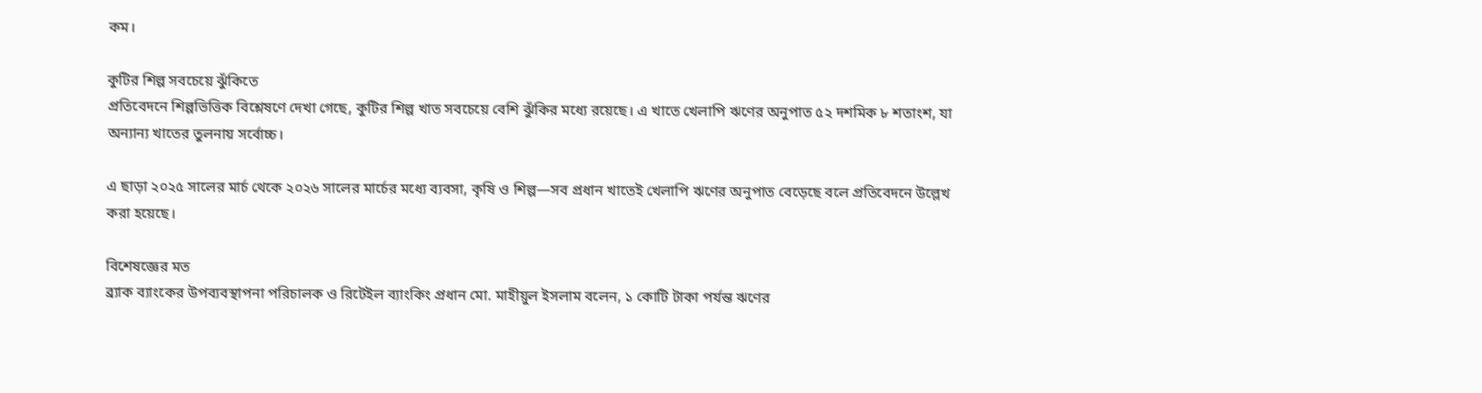কম।

কুটির শিল্প সবচেয়ে ঝুঁকিতে
প্রতিবেদনে শিল্পভিত্তিক বিশ্লেষণে দেখা গেছে, কুটির শিল্প খাত সবচেয়ে বেশি ঝুঁকির মধ্যে রয়েছে। এ খাতে খেলাপি ঋণের অনুপাত ৫২ দশমিক ৮ শতাংশ, যা অন্যান্য খাতের তুলনায় সর্বোচ্চ।

এ ছাড়া ২০২৫ সালের মার্চ থেকে ২০২৬ সালের মার্চের মধ্যে ব্যবসা, কৃষি ও শিল্প—সব প্রধান খাতেই খেলাপি ঋণের অনুপাত বেড়েছে বলে প্রতিবেদনে উল্লেখ করা হয়েছে।

বিশেষজ্ঞের মত
ব্র্যাক ব্যাংকের উপব্যবস্থাপনা পরিচালক ও রিটেইল ব্যাংকিং প্রধান মো. মাহীয়ুল ইসলাম বলেন, ১ কোটি টাকা পর্যন্ত ঋণের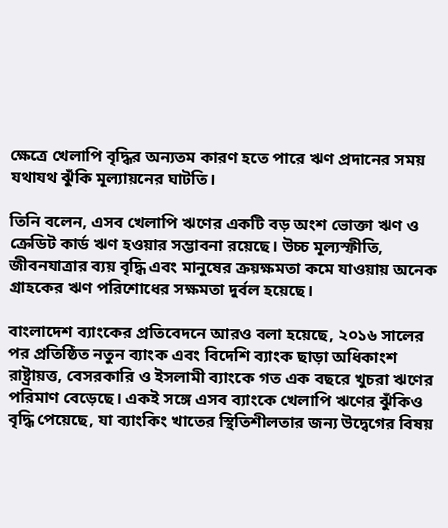ক্ষেত্রে খেলাপি বৃদ্ধির অন্যতম কারণ হতে পারে ঋণ প্রদানের সময় যথাযথ ঝুঁকি মূল্যায়নের ঘাটতি।

তিনি বলেন, এসব খেলাপি ঋণের একটি বড় অংশ ভোক্তা ঋণ ও ক্রেডিট কার্ড ঋণ হওয়ার সম্ভাবনা রয়েছে। উচ্চ মূল্যস্ফীতি, জীবনযাত্রার ব্যয় বৃদ্ধি এবং মানুষের ক্রয়ক্ষমতা কমে যাওয়ায় অনেক গ্রাহকের ঋণ পরিশোধের সক্ষমতা দুর্বল হয়েছে।

বাংলাদেশ ব্যাংকের প্রতিবেদনে আরও বলা হয়েছে, ২০১৬ সালের পর প্রতিষ্ঠিত নতুন ব্যাংক এবং বিদেশি ব্যাংক ছাড়া অধিকাংশ রাষ্ট্রায়ত্ত, বেসরকারি ও ইসলামী ব্যাংকে গত এক বছরে খুচরা ঋণের পরিমাণ বেড়েছে। একই সঙ্গে এসব ব্যাংকে খেলাপি ঋণের ঝুঁকিও বৃদ্ধি পেয়েছে, যা ব্যাংকিং খাতের স্থিতিশীলতার জন্য উদ্বেগের বিষয়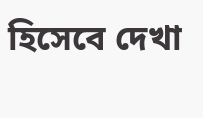হিসেবে দেখা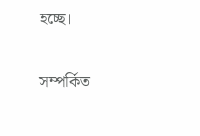হচ্ছে।

সম্পর্কিত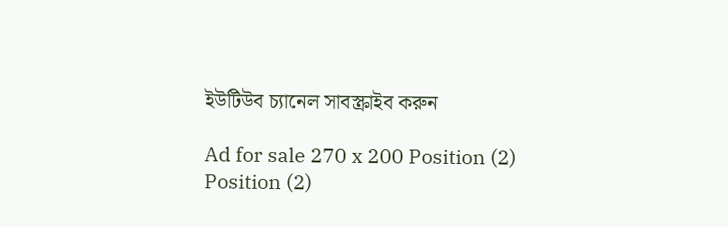ইউটিউব চ্যানেল সাবস্ক্রাইব করুন

Ad for sale 270 x 200 Position (2)
Position (2)